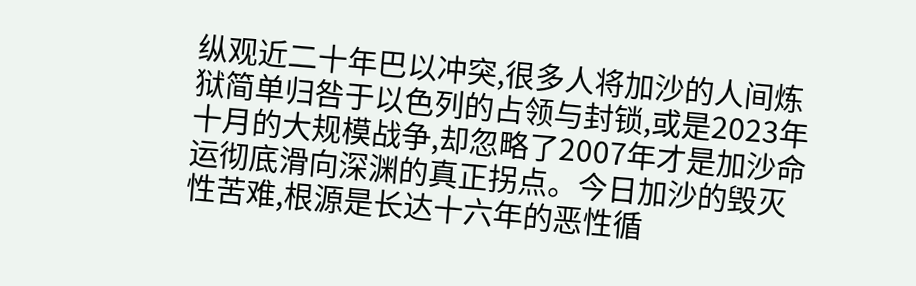纵观近二十年巴以冲突,很多人将加沙的人间炼狱简单归咎于以色列的占领与封锁,或是2023年十月的大规模战争,却忽略了2007年才是加沙命运彻底滑向深渊的真正拐点。今日加沙的毁灭性苦难,根源是长达十六年的恶性循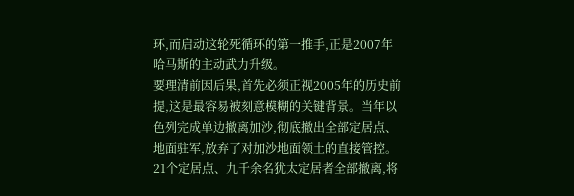环,而启动这轮死循环的第一推手,正是2007年哈马斯的主动武力升级。
要理清前因后果,首先必须正视2005年的历史前提,这是最容易被刻意模糊的关键背景。当年以色列完成单边撤离加沙,彻底撤出全部定居点、地面驻军,放弃了对加沙地面领土的直接管控。21个定居点、九千余名犹太定居者全部撤离,将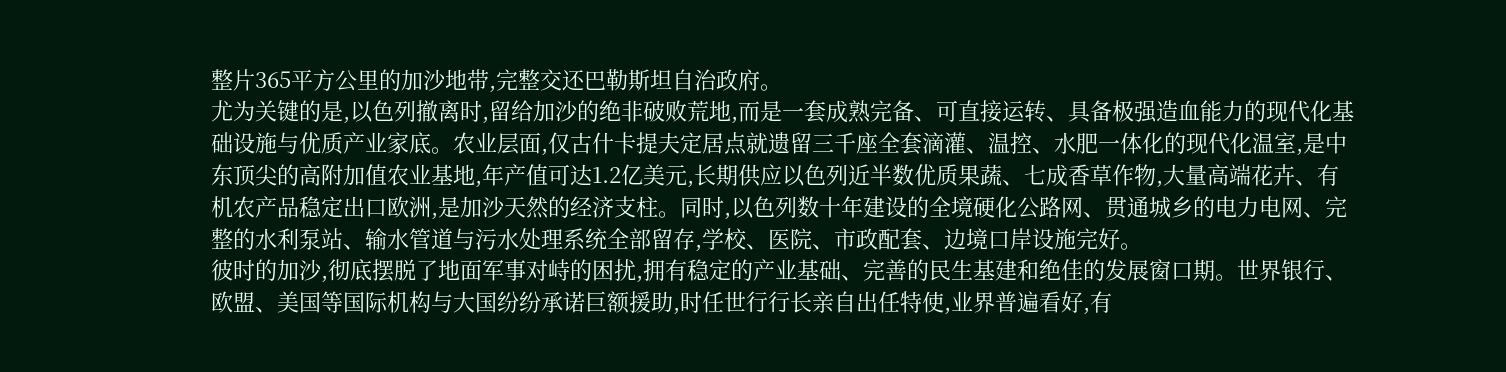整片365平方公里的加沙地带,完整交还巴勒斯坦自治政府。
尤为关键的是,以色列撤离时,留给加沙的绝非破败荒地,而是一套成熟完备、可直接运转、具备极强造血能力的现代化基础设施与优质产业家底。农业层面,仅古什卡提夫定居点就遗留三千座全套滴灌、温控、水肥一体化的现代化温室,是中东顶尖的高附加值农业基地,年产值可达1.2亿美元,长期供应以色列近半数优质果蔬、七成香草作物,大量高端花卉、有机农产品稳定出口欧洲,是加沙天然的经济支柱。同时,以色列数十年建设的全境硬化公路网、贯通城乡的电力电网、完整的水利泵站、输水管道与污水处理系统全部留存,学校、医院、市政配套、边境口岸设施完好。
彼时的加沙,彻底摆脱了地面军事对峙的困扰,拥有稳定的产业基础、完善的民生基建和绝佳的发展窗口期。世界银行、欧盟、美国等国际机构与大国纷纷承诺巨额援助,时任世行行长亲自出任特使,业界普遍看好,有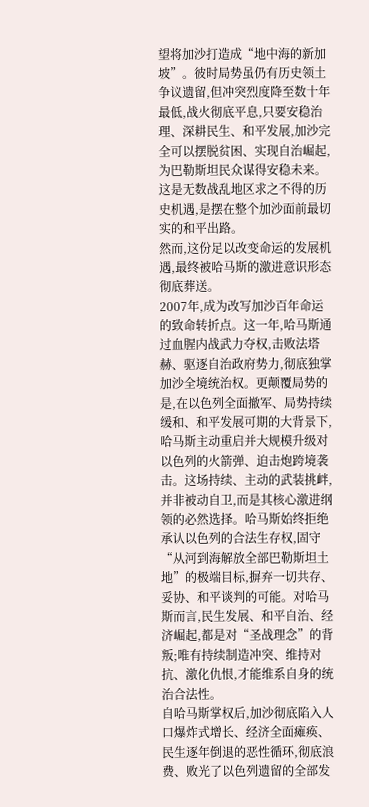望将加沙打造成“地中海的新加坡”。彼时局势虽仍有历史领土争议遗留,但冲突烈度降至数十年最低,战火彻底平息,只要安稳治理、深耕民生、和平发展,加沙完全可以摆脱贫困、实现自治崛起,为巴勒斯坦民众谋得安稳未来。这是无数战乱地区求之不得的历史机遇,是摆在整个加沙面前最切实的和平出路。
然而,这份足以改变命运的发展机遇,最终被哈马斯的激进意识形态彻底葬送。
2007年,成为改写加沙百年命运的致命转折点。这一年,哈马斯通过血腥内战武力夺权,击败法塔赫、驱逐自治政府势力,彻底独掌加沙全境统治权。更颠覆局势的是,在以色列全面撤军、局势持续缓和、和平发展可期的大背景下,哈马斯主动重启并大规模升级对以色列的火箭弹、迫击炮跨境袭击。这场持续、主动的武装挑衅,并非被动自卫,而是其核心激进纲领的必然选择。哈马斯始终拒绝承认以色列的合法生存权,固守“从河到海解放全部巴勒斯坦土地”的极端目标,摒弃一切共存、妥协、和平谈判的可能。对哈马斯而言,民生发展、和平自治、经济崛起,都是对“圣战理念”的背叛;唯有持续制造冲突、维持对抗、激化仇恨,才能维系自身的统治合法性。
自哈马斯掌权后,加沙彻底陷入人口爆炸式增长、经济全面瘫痪、民生逐年倒退的恶性循环,彻底浪费、败光了以色列遗留的全部发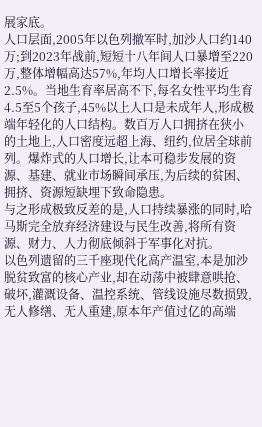展家底。
人口层面,2005年以色列撤军时,加沙人口约140万;到2023年战前,短短十八年间人口暴增至220万,整体增幅高达57%,年均人口增长率接近2.5%。当地生育率居高不下,每名女性平均生育4.5至5个孩子,45%以上人口是未成年人,形成极端年轻化的人口结构。数百万人口拥挤在狭小的土地上,人口密度远超上海、纽约,位居全球前列。爆炸式的人口增长,让本可稳步发展的资源、基建、就业市场瞬间承压,为后续的贫困、拥挤、资源短缺埋下致命隐患。
与之形成极致反差的是,人口持续暴涨的同时,哈马斯完全放弃经济建设与民生改善,将所有资源、财力、人力彻底倾斜于军事化对抗。
以色列遗留的三千座现代化高产温室,本是加沙脱贫致富的核心产业,却在动荡中被肆意哄抢、破坏,灌溉设备、温控系统、管线设施尽数损毁,无人修缮、无人重建,原本年产值过亿的高端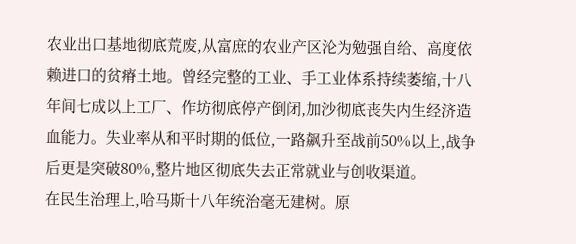农业出口基地彻底荒废,从富庶的农业产区沦为勉强自给、高度依赖进口的贫瘠土地。曾经完整的工业、手工业体系持续萎缩,十八年间七成以上工厂、作坊彻底停产倒闭,加沙彻底丧失内生经济造血能力。失业率从和平时期的低位,一路飙升至战前50%以上,战争后更是突破80%,整片地区彻底失去正常就业与创收渠道。
在民生治理上,哈马斯十八年统治毫无建树。原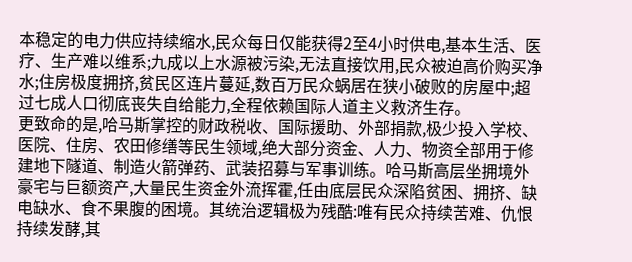本稳定的电力供应持续缩水,民众每日仅能获得2至4小时供电,基本生活、医疗、生产难以维系;九成以上水源被污染,无法直接饮用,民众被迫高价购买净水;住房极度拥挤,贫民区连片蔓延,数百万民众蜗居在狭小破败的房屋中;超过七成人口彻底丧失自给能力,全程依赖国际人道主义救济生存。
更致命的是,哈马斯掌控的财政税收、国际援助、外部捐款,极少投入学校、医院、住房、农田修缮等民生领域,绝大部分资金、人力、物资全部用于修建地下隧道、制造火箭弹药、武装招募与军事训练。哈马斯高层坐拥境外豪宅与巨额资产,大量民生资金外流挥霍,任由底层民众深陷贫困、拥挤、缺电缺水、食不果腹的困境。其统治逻辑极为残酷:唯有民众持续苦难、仇恨持续发酵,其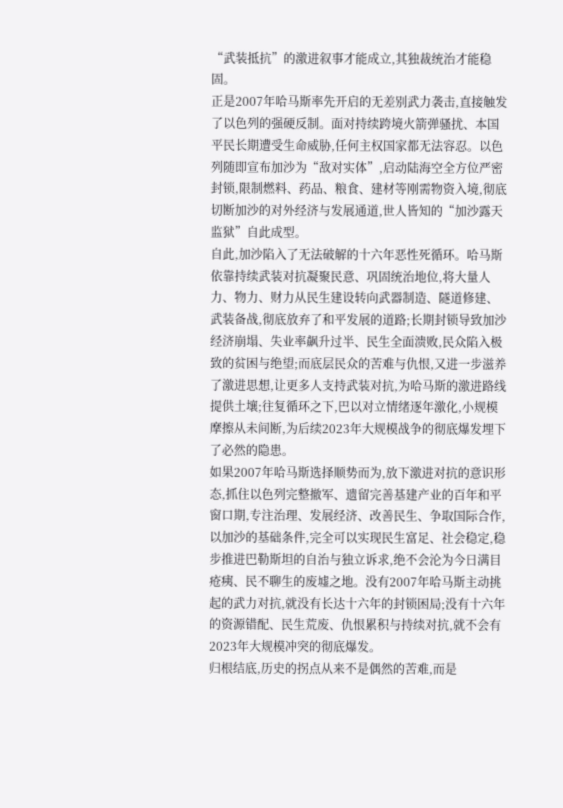“武装抵抗”的激进叙事才能成立,其独裁统治才能稳固。
正是2007年哈马斯率先开启的无差别武力袭击,直接触发了以色列的强硬反制。面对持续跨境火箭弹骚扰、本国平民长期遭受生命威胁,任何主权国家都无法容忍。以色列随即宣布加沙为“敌对实体”,启动陆海空全方位严密封锁,限制燃料、药品、粮食、建材等刚需物资入境,彻底切断加沙的对外经济与发展通道,世人皆知的“加沙露天监狱”自此成型。
自此,加沙陷入了无法破解的十六年恶性死循环。哈马斯依靠持续武装对抗凝聚民意、巩固统治地位,将大量人力、物力、财力从民生建设转向武器制造、隧道修建、武装备战,彻底放弃了和平发展的道路;长期封锁导致加沙经济崩塌、失业率飙升过半、民生全面溃败,民众陷入极致的贫困与绝望;而底层民众的苦难与仇恨,又进一步滋养了激进思想,让更多人支持武装对抗,为哈马斯的激进路线提供土壤;往复循环之下,巴以对立情绪逐年激化,小规模摩擦从未间断,为后续2023年大规模战争的彻底爆发埋下了必然的隐患。
如果2007年哈马斯选择顺势而为,放下激进对抗的意识形态,抓住以色列完整撤军、遗留完善基建产业的百年和平窗口期,专注治理、发展经济、改善民生、争取国际合作,以加沙的基础条件,完全可以实现民生富足、社会稳定,稳步推进巴勒斯坦的自治与独立诉求,绝不会沦为今日满目疮痍、民不聊生的废墟之地。没有2007年哈马斯主动挑起的武力对抗,就没有长达十六年的封锁困局;没有十六年的资源错配、民生荒废、仇恨累积与持续对抗,就不会有2023年大规模冲突的彻底爆发。
归根结底,历史的拐点从来不是偶然的苦难,而是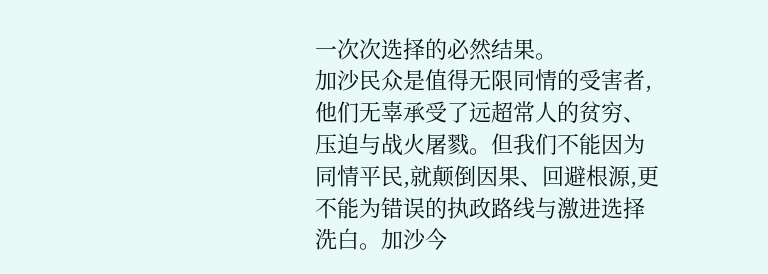一次次选择的必然结果。
加沙民众是值得无限同情的受害者,他们无辜承受了远超常人的贫穷、压迫与战火屠戮。但我们不能因为同情平民,就颠倒因果、回避根源,更不能为错误的执政路线与激进选择洗白。加沙今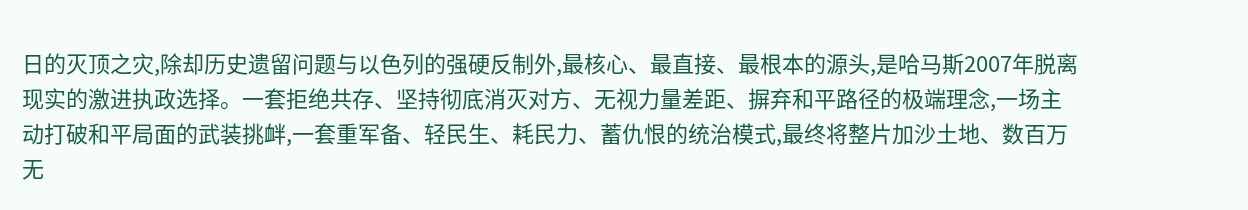日的灭顶之灾,除却历史遗留问题与以色列的强硬反制外,最核心、最直接、最根本的源头,是哈马斯2007年脱离现实的激进执政选择。一套拒绝共存、坚持彻底消灭对方、无视力量差距、摒弃和平路径的极端理念,一场主动打破和平局面的武装挑衅,一套重军备、轻民生、耗民力、蓄仇恨的统治模式,最终将整片加沙土地、数百万无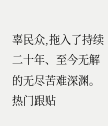辜民众,拖入了持续二十年、至今无解的无尽苦难深渊。
热门跟贴